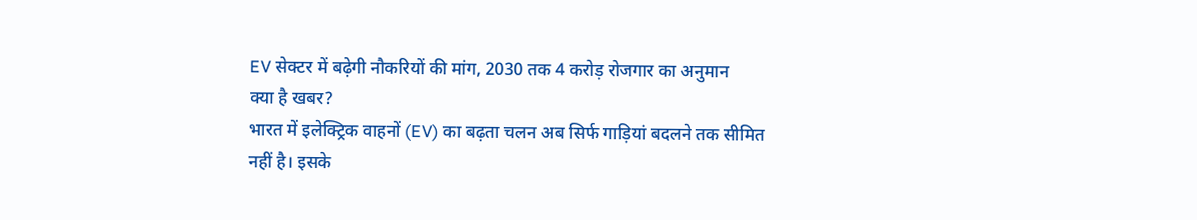EV सेक्टर में बढ़ेगी नौकरियों की मांग, 2030 तक 4 करोड़ रोजगार का अनुमान
क्या है खबर?
भारत में इलेक्ट्रिक वाहनों (EV) का बढ़ता चलन अब सिर्फ गाड़ियां बदलने तक सीमित नहीं है। इसके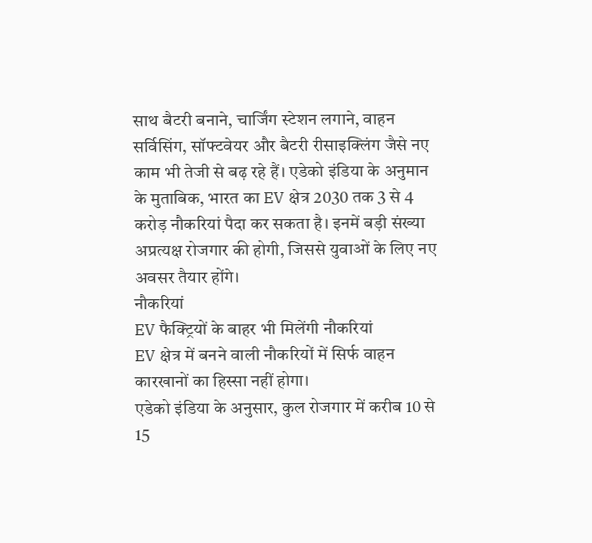साथ बैटरी बनाने, चार्जिंग स्टेशन लगाने, वाहन सर्विसिंग, सॉफ्टवेयर और बैटरी रीसाइक्लिंग जैसे नए काम भी तेजी से बढ़ रहे हैं। एडेको इंडिया के अनुमान के मुताबिक, भारत का EV क्षेत्र 2030 तक 3 से 4 करोड़ नौकरियां पैदा कर सकता है। इनमें बड़ी संख्या अप्रत्यक्ष रोजगार की होगी, जिससे युवाओं के लिए नए अवसर तैयार होंगे।
नौकरियां
EV फैक्ट्रियों के बाहर भी मिलेंगी नौकरियां
EV क्षेत्र में बनने वाली नौकरियों में सिर्फ वाहन कारखानों का हिस्सा नहीं होगा।
एडेको इंडिया के अनुसार, कुल रोजगार में करीब 10 से 15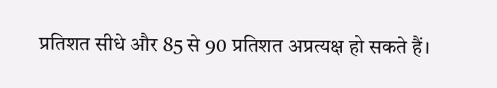प्रतिशत सीधे और 85 से 90 प्रतिशत अप्रत्यक्ष हो सकते हैं।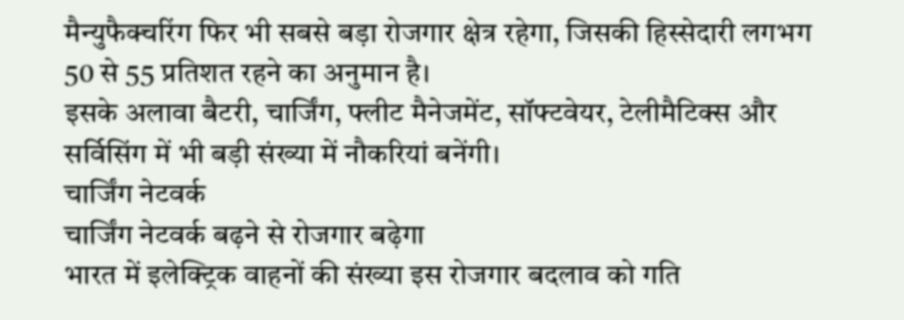मैन्युफैक्चरिंग फिर भी सबसे बड़ा रोजगार क्षेत्र रहेगा, जिसकी हिस्सेदारी लगभग 50 से 55 प्रतिशत रहने का अनुमान है।
इसके अलावा बैटरी, चार्जिंग, फ्लीट मैनेजमेंट, सॉफ्टवेयर, टेलीमैटिक्स और सर्विसिंग में भी बड़ी संख्या में नौकरियां बनेंगी।
चार्जिंग नेटवर्क
चार्जिंग नेटवर्क बढ़ने से रोजगार बढ़ेगा
भारत में इलेक्ट्रिक वाहनों की संख्या इस रोजगार बदलाव को गति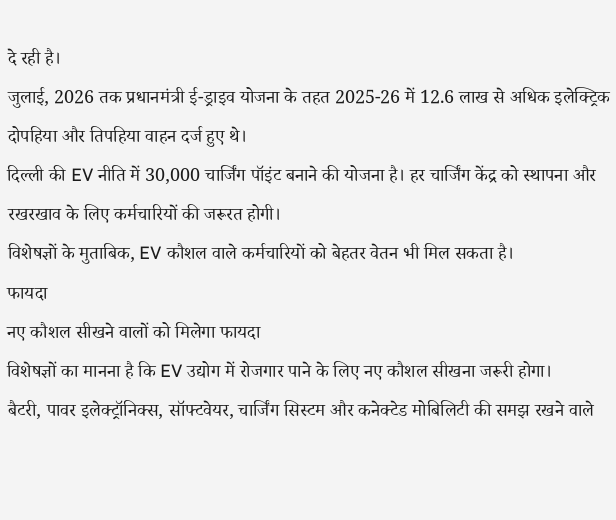दे रही है।
जुलाई, 2026 तक प्रधानमंत्री ई-ड्राइव योजना के तहत 2025-26 में 12.6 लाख से अधिक इलेक्ट्रिक दोपहिया और तिपहिया वाहन दर्ज हुए थे।
दिल्ली की EV नीति में 30,000 चार्जिंग पॉइंट बनाने की योजना है। हर चार्जिंग केंद्र को स्थापना और रखरखाव के लिए कर्मचारियों की जरूरत होगी।
विशेषज्ञों के मुताबिक, EV कौशल वाले कर्मचारियों को बेहतर वेतन भी मिल सकता है।
फायदा
नए कौशल सीखने वालों को मिलेगा फायदा
विशेषज्ञों का मानना है कि EV उद्योग में रोजगार पाने के लिए नए कौशल सीखना जरूरी होगा।
बैटरी, पावर इलेक्ट्रॉनिक्स, सॉफ्टवेयर, चार्जिंग सिस्टम और कनेक्टेड मोबिलिटी की समझ रखने वाले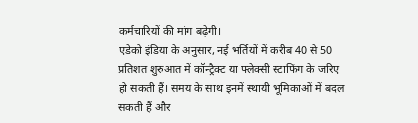कर्मचारियों की मांग बढ़ेगी।
एडेको इंडिया के अनुसार, नई भर्तियों में करीब 40 से 50 प्रतिशत शुरुआत में कॉन्ट्रैक्ट या फ्लेक्सी स्टाफिंग के जरिए हो सकती हैं। समय के साथ इनमें स्थायी भूमिकाओं में बदल सकती हैं और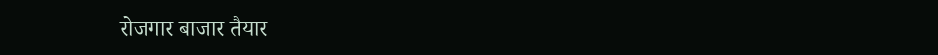रोजगार बाजार तैयार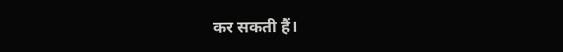कर सकती हैं।